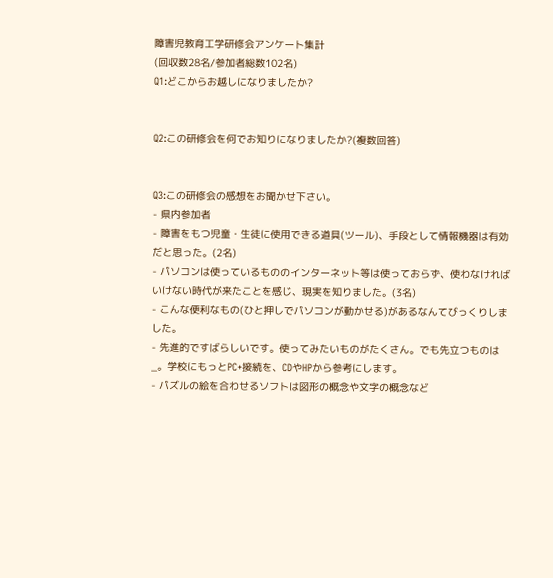障害児教育工学研修会アンケート集計
(回収数28名/参加者総数102名)
Q1:どこからお越しになりましたか?


Q2:この研修会を何でお知りになりましたか?(複数回答)


Q3:この研修会の感想をお聞かせ下さい。
- 県内参加者
- 障害をもつ児童・生徒に使用できる道具(ツール)、手段として情報機器は有効だと思った。(2名)
- パソコンは使っているもののインターネット等は使っておらず、使わなければいけない時代が来たことを感じ、現実を知りました。(3名)
- こんな便利なもの(ひと押しでパソコンが動かせる)があるなんてびっくりしました。
- 先進的ですばらしいです。使ってみたいものがたくさん。でも先立つものは_。学校にもっとPC+接続を、CDやHPから参考にします。
- パズルの絵を合わせるソフトは図形の概念や文字の概念など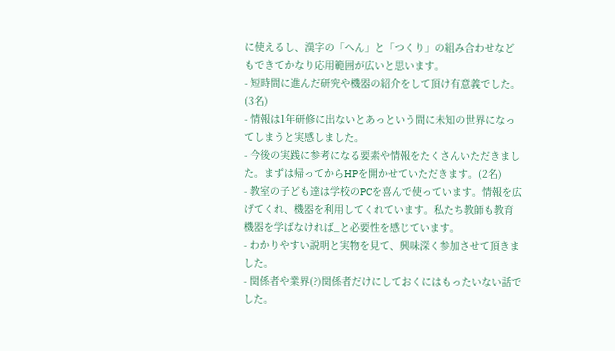に使えるし、漢字の「へん」と「つくり」の組み合わせなどもできてかなり応用範囲が広いと思います。
- 短時間に進んだ研究や機器の紹介をして頂け有意義でした。(3名)
- 情報は1年研修に出ないとあっという間に未知の世界になってしまうと実感しました。
- 今後の実践に参考になる要素や情報をたくさんいただきました。まずは帰ってからHPを開かせていただきます。(2名)
- 教室の子ども達は学校のPCを喜んで使っています。情報を広げてくれ、機器を利用してくれています。私たち教師も教育機器を学ばなければ_と必要性を感じています。
- わかりやすい説明と実物を見て、興味深く参加させて頂きました。
- 関係者や業界(?)関係者だけにしておくにはもったいない話でした。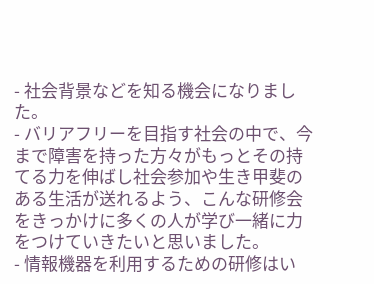- 社会背景などを知る機会になりました。
- バリアフリーを目指す社会の中で、今まで障害を持った方々がもっとその持てる力を伸ばし社会参加や生き甲斐のある生活が送れるよう、こんな研修会をきっかけに多くの人が学び一緒に力をつけていきたいと思いました。
- 情報機器を利用するための研修はい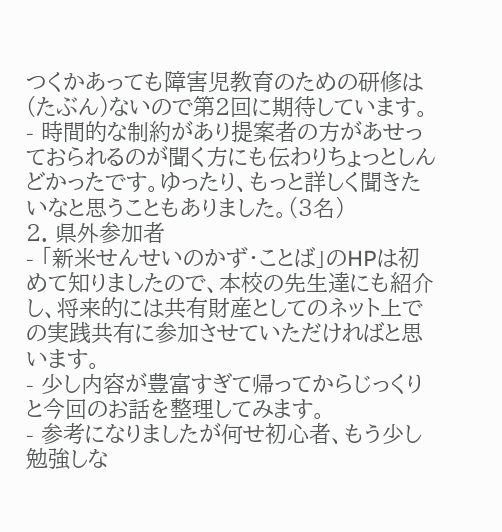つくかあっても障害児教育のための研修は(たぶん)ないので第2回に期待しています。
- 時間的な制約があり提案者の方があせっておられるのが聞く方にも伝わりちょっとしんどかったです。ゆったり、もっと詳しく聞きたいなと思うこともありました。(3名)
2. 県外参加者
- 「新米せんせいのかず・ことば」のHPは初めて知りましたので、本校の先生達にも紹介し、将来的には共有財産としてのネット上での実践共有に参加させていただければと思います。
- 少し内容が豊富すぎて帰ってからじっくりと今回のお話を整理してみます。
- 参考になりましたが何せ初心者、もう少し勉強しな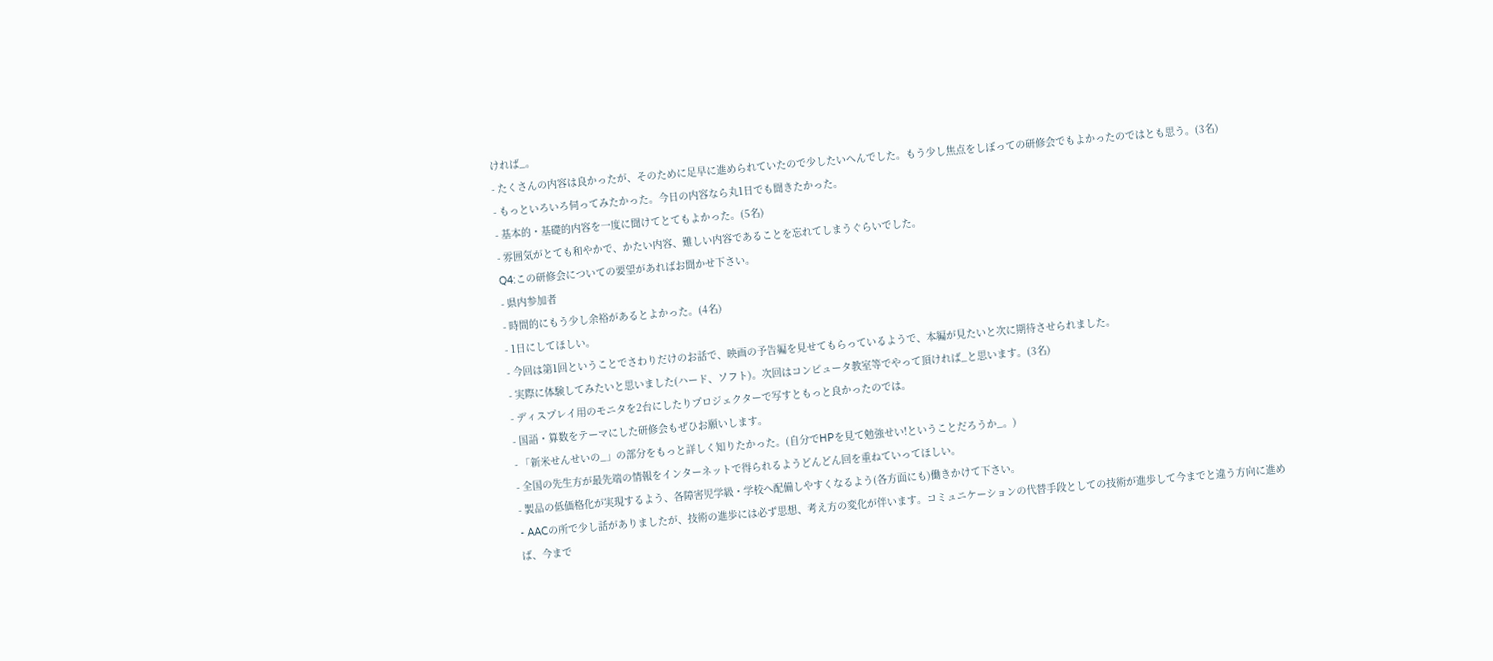ければ_。
- たくさんの内容は良かったが、そのために足早に進められていたので少したいへんでした。もう少し焦点をしぼっての研修会でもよかったのではとも思う。(3名)
- もっといろいろ伺ってみたかった。今日の内容なら丸1日でも聞きたかった。
- 基本的・基礎的内容を一度に聞けてとてもよかった。(5名)
- 雰囲気がとても和やかで、かたい内容、難しい内容であることを忘れてしまうぐらいでした。
Q4:この研修会についての要望があればお聞かせ下さい。
- 県内参加者
- 時間的にもう少し余裕があるとよかった。(4名)
- 1日にしてほしい。
- 今回は第1回ということでさわりだけのお話で、映画の予告編を見せてもらっているようで、本編が見たいと次に期待させられました。
- 実際に体験してみたいと思いました(ハード、ソフト)。次回はコンピュータ教室等でやって頂ければ_と思います。(3名)
- ディスプレイ用のモニタを2台にしたりプロジェクターで写すともっと良かったのでは。
- 国語・算数をテーマにした研修会もぜひお願いします。
- 「新米せんせいの_」の部分をもっと詳しく知りたかった。(自分でHPを見て勉強せい!ということだろうか_。)
- 全国の先生方が最先端の情報をインターネットで得られるようどんどん回を重ねていってほしい。
- 製品の低価格化が実現するよう、各障害児学級・学校へ配備しやすくなるよう(各方面にも)働きかけて下さい。
- AACの所で少し話がありましたが、技術の進歩には必ず思想、考え方の変化が伴います。コミュニケーションの代替手段としての技術が進歩して今までと違う方向に進めば、今まで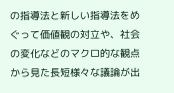の指導法と新しい指導法をめぐって価値観の対立や、社会の変化などのマクロ的な観点から見た長短様々な議論が出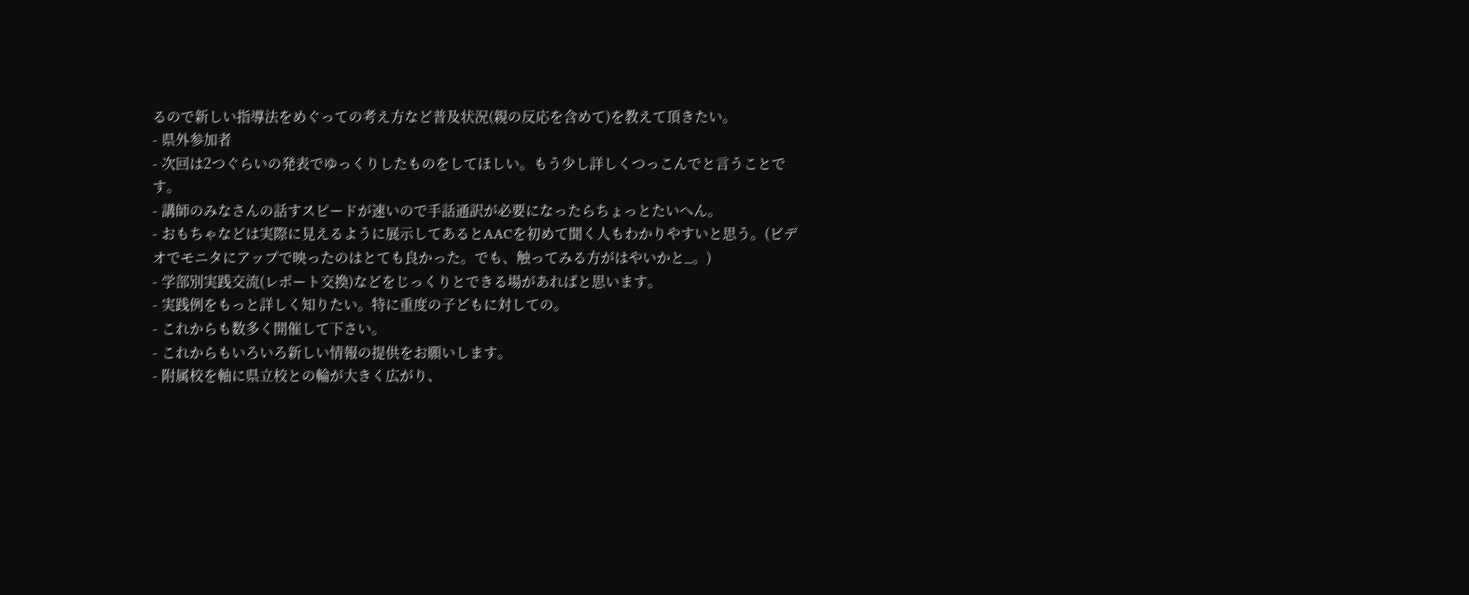るので新しい指導法をめぐっての考え方など普及状況(親の反応を含めて)を教えて頂きたい。
- 県外参加者
- 次回は2つぐらいの発表でゆっくりしたものをしてほしい。もう少し詳しくつっこんでと言うことです。
- 講師のみなさんの話すスピードが速いので手話通訳が必要になったらちょっとたいへん。
- おもちゃなどは実際に見えるように展示してあるとAACを初めて聞く人もわかりやすいと思う。(ビデオでモニタにアップで映ったのはとても良かった。でも、触ってみる方がはやいかと_。)
- 学部別実践交流(レポート交換)などをじっくりとできる場があればと思います。
- 実践例をもっと詳しく知りたい。特に重度の子どもに対しての。
- これからも数多く開催して下さい。
- これからもいろいろ新しい情報の提供をお願いします。
- 附属校を軸に県立校との輪が大きく広がり、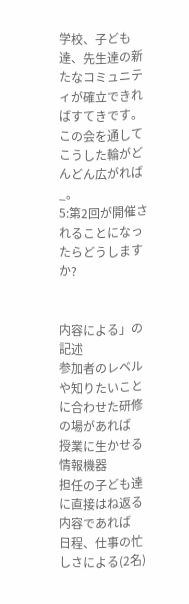学校、子ども達、先生達の新たなコミュニティが確立できればすてきです。この会を通してこうした輪がどんどん広がれば_。
5:第2回が開催されることになったらどうしますか?


内容による」の記述
参加者のレベルや知りたいことに合わせた研修の場があれば
授業に生かせる情報機器
担任の子ども達に直接はね返る内容であれば
日程、仕事の忙しさによる(2名)